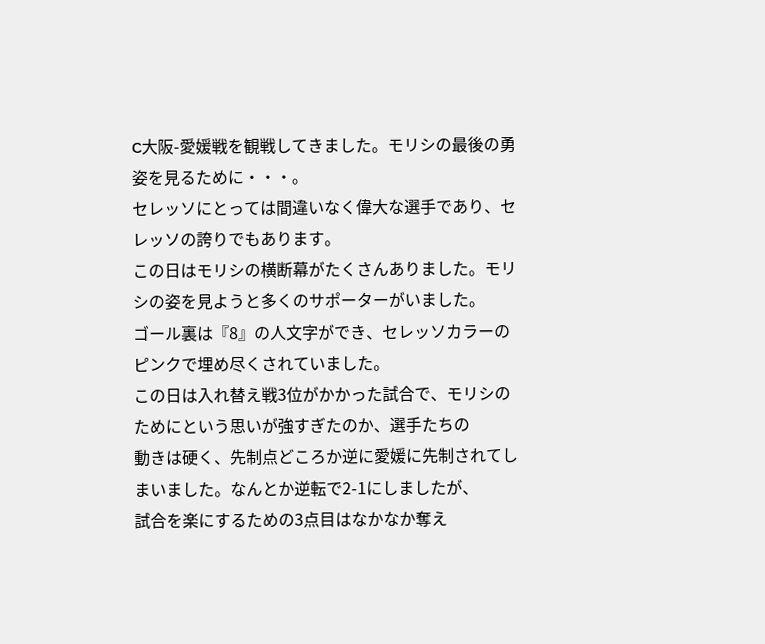C大阪-愛媛戦を観戦してきました。モリシの最後の勇姿を見るために・・・。
セレッソにとっては間違いなく偉大な選手であり、セレッソの誇りでもあります。
この日はモリシの横断幕がたくさんありました。モリシの姿を見ようと多くのサポーターがいました。
ゴール裏は『8』の人文字ができ、セレッソカラーのピンクで埋め尽くされていました。
この日は入れ替え戦3位がかかった試合で、モリシのためにという思いが強すぎたのか、選手たちの
動きは硬く、先制点どころか逆に愛媛に先制されてしまいました。なんとか逆転で2-1にしましたが、
試合を楽にするための3点目はなかなか奪え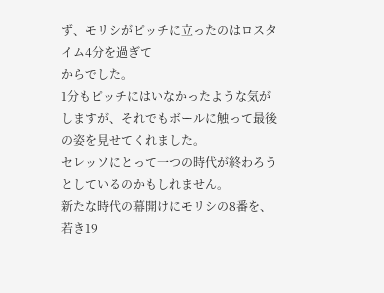ず、モリシがピッチに立ったのはロスタイム4分を過ぎて
からでした。
1分もピッチにはいなかったような気がしますが、それでもボールに触って最後の姿を見せてくれました。
セレッソにとって一つの時代が終わろうとしているのかもしれません。
新たな時代の幕開けにモリシの8番を、若き19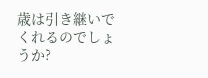歳は引き継いでくれるのでしょうか?